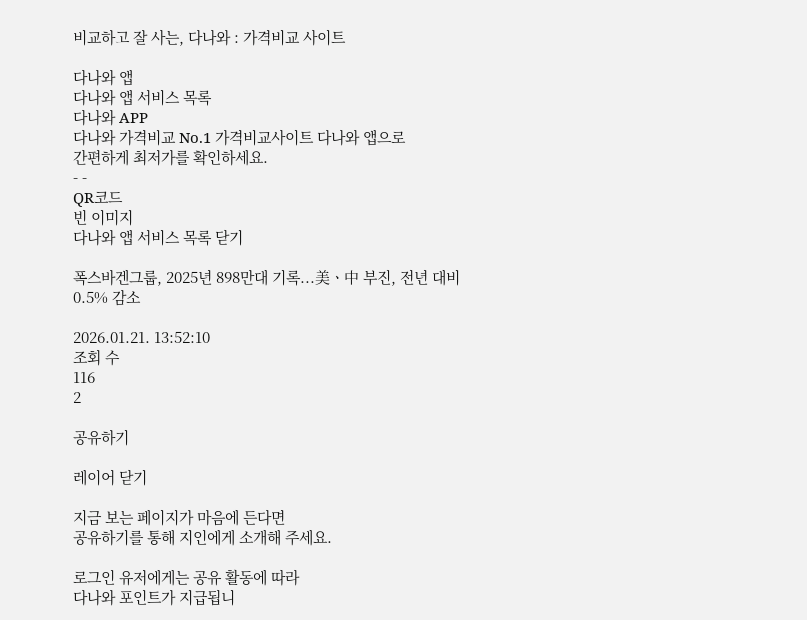비교하고 잘 사는, 다나와 : 가격비교 사이트

다나와 앱
다나와 앱 서비스 목록
다나와 APP
다나와 가격비교 No.1 가격비교사이트 다나와 앱으로
간편하게 최저가를 확인하세요.
- -
QR코드
빈 이미지
다나와 앱 서비스 목록 닫기

폭스바겐그룹, 2025년 898만대 기록...美ㆍ中 부진, 전년 대비 0.5% 감소

2026.01.21. 13:52:10
조회 수
116
2

공유하기

레이어 닫기

지금 보는 페이지가 마음에 든다면
공유하기를 통해 지인에게 소개해 주세요.

로그인 유저에게는 공유 활동에 따라
다나와 포인트가 지급됩니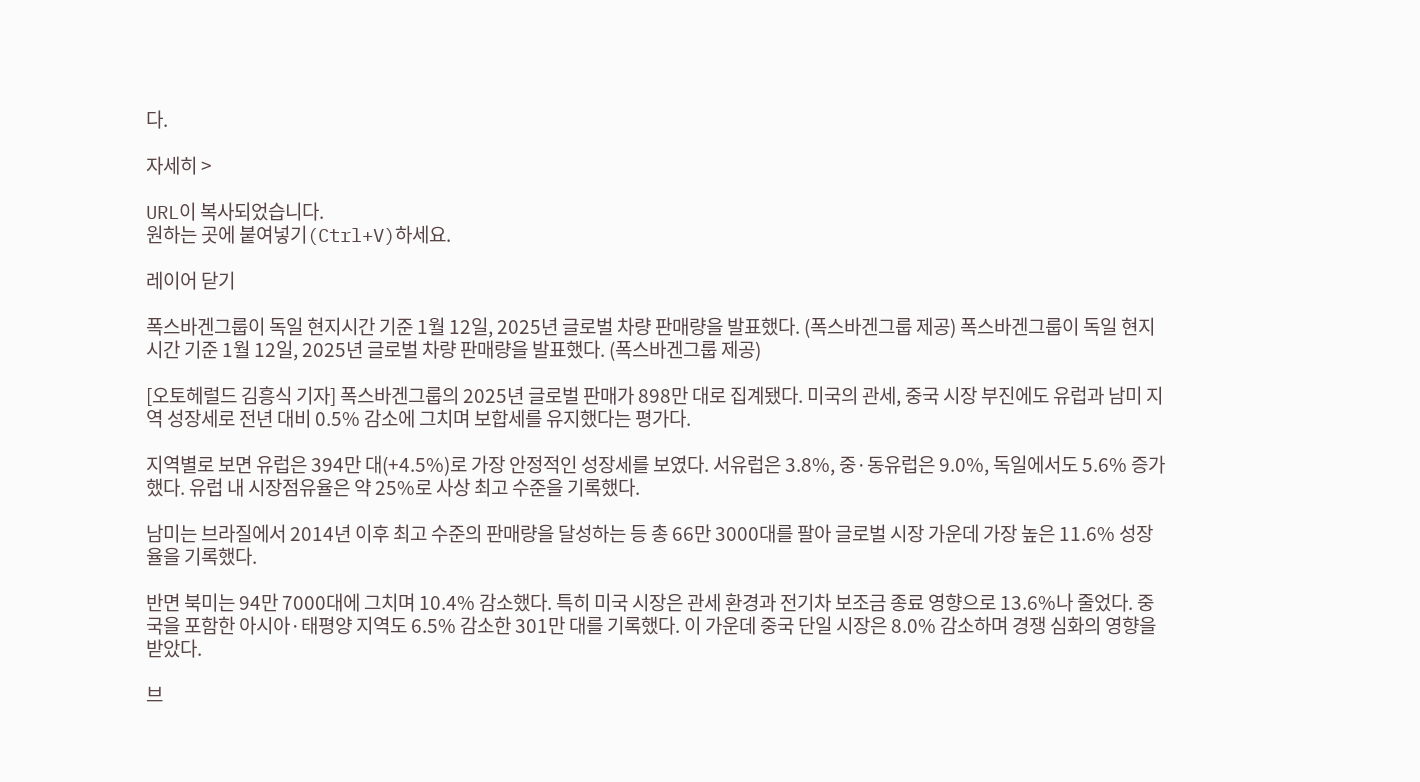다.

자세히 >

URL이 복사되었습니다.
원하는 곳에 붙여넣기(Ctrl+V)하세요.

레이어 닫기

폭스바겐그룹이 독일 현지시간 기준 1월 12일, 2025년 글로벌 차량 판매량을 발표했다. (폭스바겐그룹 제공) 폭스바겐그룹이 독일 현지시간 기준 1월 12일, 2025년 글로벌 차량 판매량을 발표했다. (폭스바겐그룹 제공)

[오토헤럴드 김흥식 기자] 폭스바겐그룹의 2025년 글로벌 판매가 898만 대로 집계됐다. 미국의 관세, 중국 시장 부진에도 유럽과 남미 지역 성장세로 전년 대비 0.5% 감소에 그치며 보합세를 유지했다는 평가다.

지역별로 보면 유럽은 394만 대(+4.5%)로 가장 안정적인 성장세를 보였다. 서유럽은 3.8%, 중·동유럽은 9.0%, 독일에서도 5.6% 증가했다. 유럽 내 시장점유율은 약 25%로 사상 최고 수준을 기록했다.

남미는 브라질에서 2014년 이후 최고 수준의 판매량을 달성하는 등 총 66만 3000대를 팔아 글로벌 시장 가운데 가장 높은 11.6% 성장율을 기록했다.

반면 북미는 94만 7000대에 그치며 10.4% 감소했다. 특히 미국 시장은 관세 환경과 전기차 보조금 종료 영향으로 13.6%나 줄었다. 중국을 포함한 아시아·태평양 지역도 6.5% 감소한 301만 대를 기록했다. 이 가운데 중국 단일 시장은 8.0% 감소하며 경쟁 심화의 영향을 받았다.

브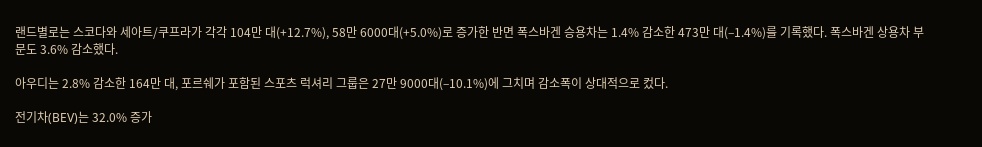랜드별로는 스코다와 세아트/쿠프라가 각각 104만 대(+12.7%), 58만 6000대(+5.0%)로 증가한 반면 폭스바겐 승용차는 1.4% 감소한 473만 대(–1.4%)를 기록했다. 폭스바겐 상용차 부문도 3.6% 감소했다.

아우디는 2.8% 감소한 164만 대, 포르쉐가 포함된 스포츠 럭셔리 그룹은 27만 9000대(–10.1%)에 그치며 감소폭이 상대적으로 컸다.

전기차(BEV)는 32.0% 증가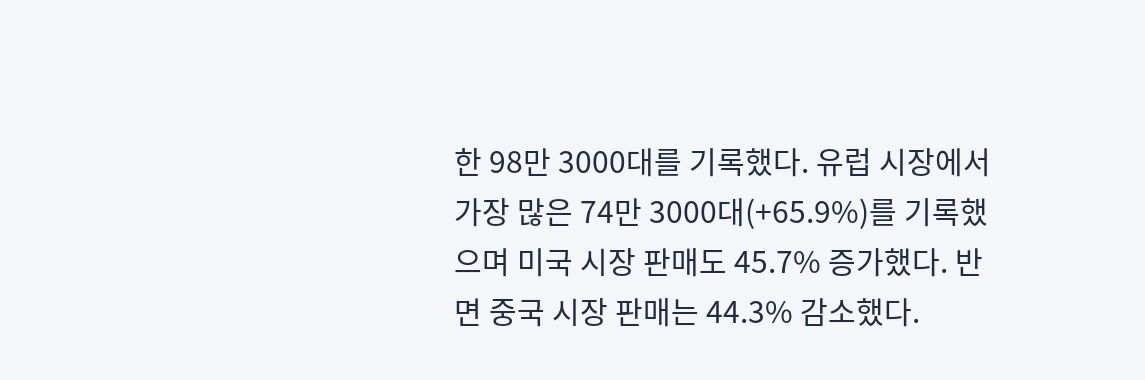한 98만 3000대를 기록했다. 유럽 시장에서 가장 많은 74만 3000대(+65.9%)를 기록했으며 미국 시장 판매도 45.7% 증가했다. 반면 중국 시장 판매는 44.3% 감소했다.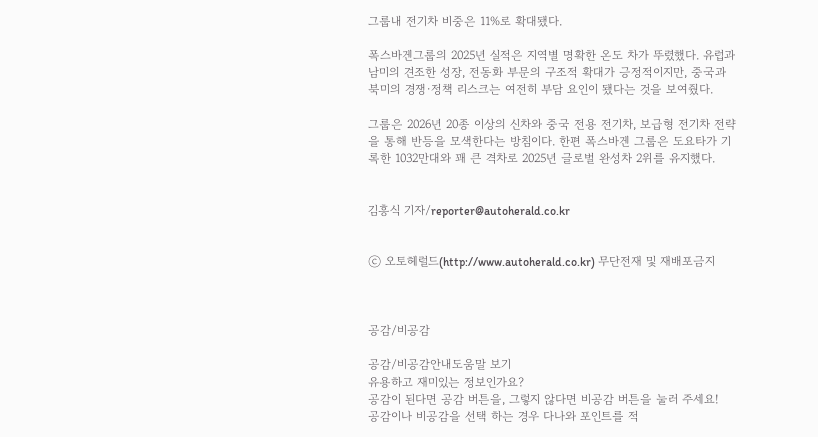그룹내 전기차 비중은 11%로 확대됐다.

폭스바겐그룹의 2025년 실적은 지역별 명확한 온도 차가 뚜렸했다. 유럽과 남미의 견조한 성장, 전동화 부문의 구조적 확대가 긍정적이지만, 중국과 북미의 경쟁·정책 리스크는 여전히 부담 요인이 됐다는 것을 보여줬다.

그룹은 2026년 20종 이상의 신차와 중국 전용 전기차, 보급형 전기차 전략을 통해 반등을 모색한다는 방침이다. 한편 폭스바겐 그룹은 도요타가 기록한 1032만대와 꽤 큰 격차로 2025년 글로벌 완성차 2위를 유지했다.


김흥식 기자/reporter@autoherald.co.kr


ⓒ 오토헤럴드(http://www.autoherald.co.kr) 무단전재 및 재배포금지



공감/비공감

공감/비공감안내도움말 보기
유용하고 재미있는 정보인가요?
공감이 된다면 공감 버튼을, 그렇지 않다면 비공감 버튼을 눌러 주세요!
공감이나 비공감을 선택 하는 경우 다나와 포인트를 적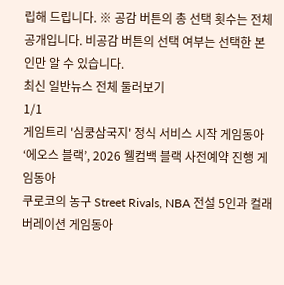립해 드립니다. ※ 공감 버튼의 총 선택 횟수는 전체 공개입니다. 비공감 버튼의 선택 여부는 선택한 본인만 알 수 있습니다.
최신 일반뉴스 전체 둘러보기
1/1
게임트리 '심쿵삼국지' 정식 서비스 시작 게임동아
‘에오스 블랙’, 2026 웰컴백 블랙 사전예약 진행 게임동아
쿠로코의 농구 Street Rivals, NBA 전설 5인과 컬래버레이션 게임동아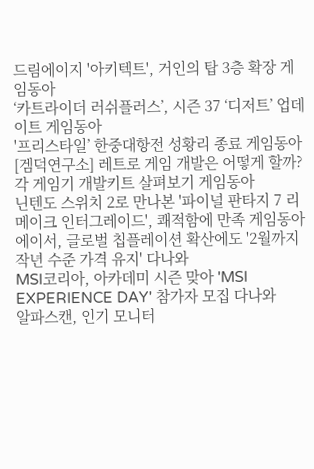드림에이지 '아키텍트', 거인의 탑 3층 확장 게임동아
‘카트라이더 러쉬플러스’, 시즌 37 ‘디저트’ 업데이트 게임동아
'프리스타일’ 한중대항전 성황리 종료 게임동아
[겜덕연구소] 레트로 게임 개발은 어떻게 할까? 각 게임기 개발키트 살펴보기 게임동아
닌텐도 스위치 2로 만나본 '파이널 판타지 7 리메이크 인터그레이드', 쾌적함에 만족 게임동아
에이서, 글로벌 칩플레이션 확산에도 '2월까지 작년 수준 가격 유지' 다나와
MSI코리아, 아카데미 시즌 맞아 'MSI EXPERIENCE DAY' 참가자 모집 다나와
알파스캔, 인기 모니터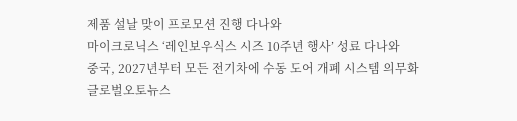제품 설날 맞이 프로모션 진행 다나와
마이크로닉스 ‘레인보우식스 시즈 10주년 행사’ 성료 다나와
중국, 2027년부터 모든 전기차에 수동 도어 개폐 시스템 의무화 글로벌오토뉴스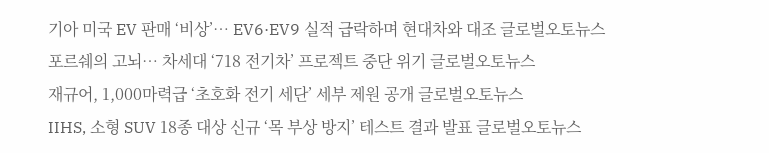기아 미국 EV 판매 ‘비상’… EV6·EV9 실적 급락하며 현대차와 대조 글로벌오토뉴스
포르쉐의 고뇌… 차세대 ‘718 전기차’ 프로젝트 중단 위기 글로벌오토뉴스
재규어, 1,000마력급 ‘초호화 전기 세단’ 세부 제원 공개 글로벌오토뉴스
IIHS, 소형 SUV 18종 대상 신규 ‘목 부상 방지’ 테스트 결과 발표 글로벌오토뉴스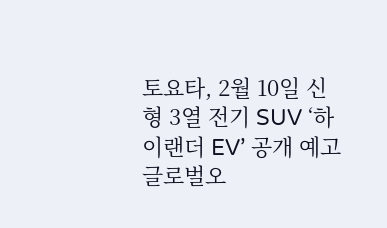토요타, 2월 10일 신형 3열 전기 SUV ‘하이랜더 EV’ 공개 예고 글로벌오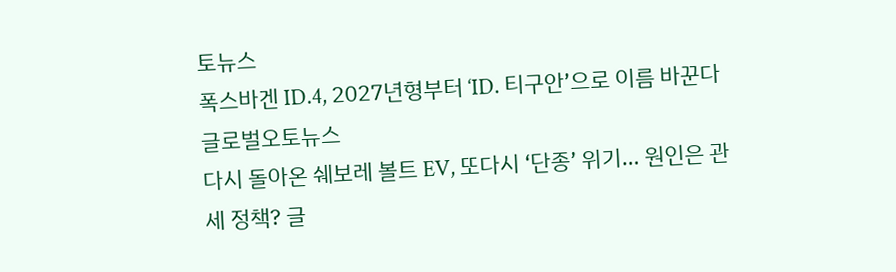토뉴스
폭스바겐 ID.4, 2027년형부터 ‘ID. 티구안’으로 이름 바꾼다 글로벌오토뉴스
다시 돌아온 쉐보레 볼트 EV, 또다시 ‘단종’ 위기… 원인은 관세 정책? 글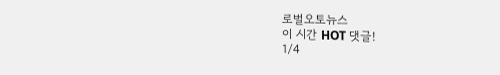로벌오토뉴스
이 시간 HOT 댓글!
1/4